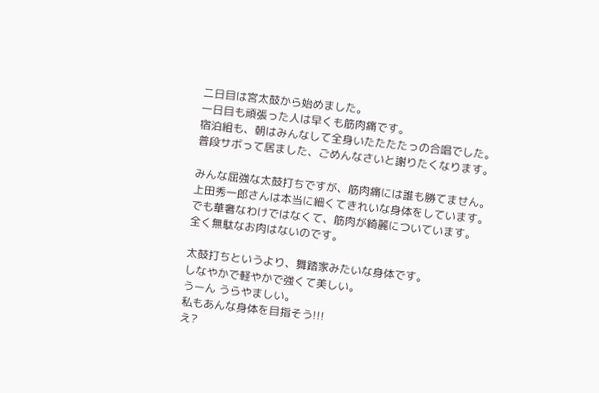二日目は宮太鼓から始めました。
一日目も頑張った人は早くも筋肉痛です。
宿泊組も、朝はみんなして全身いたたたたっの合唱でした。
普段サボって居ました、ごめんなさいと謝りたくなります。

みんな屈強な太鼓打ちですが、筋肉痛には誰も勝てません。
上田秀一郎さんは本当に細くてきれいな身体をしています。
でも華奢なわけではなくて、筋肉が綺麗についています。
全く無駄なお肉はないのです。

太鼓打ちというより、舞踏家みたいな身体です。
しなやかで軽やかで強くて美しい。
うーん うらやましい。
私もあんな身体を目指そう!!!
え?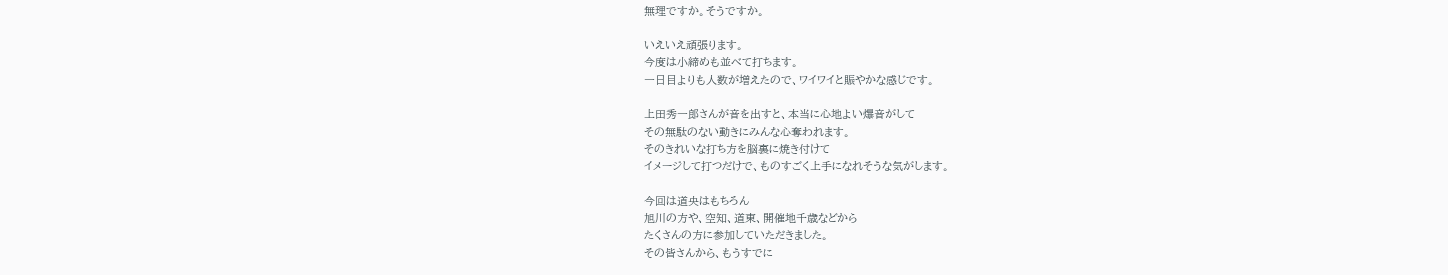無理ですか。そうですか。

いえいえ頑張ります。
今度は小締めも並べて打ちます。
一日目よりも人数が増えたので、ワイワイと賑やかな感じです。

上田秀一郎さんが音を出すと、本当に心地よい爆音がして
その無駄のない動きにみんな心奪われます。
そのきれいな打ち方を脳裏に焼き付けて
イメージして打つだけで、ものすごく上手になれそうな気がします。

今回は道央はもちろん
旭川の方や、空知、道東、開催地千歳などから
たくさんの方に参加していただきました。
その皆さんから、もうすでに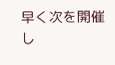早く次を開催し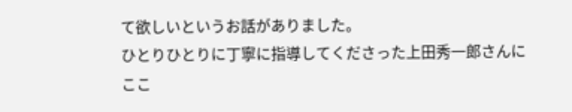て欲しいというお話がありました。
ひとりひとりに丁寧に指導してくださった上田秀一郎さんに
ここ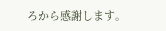ろから感謝します。